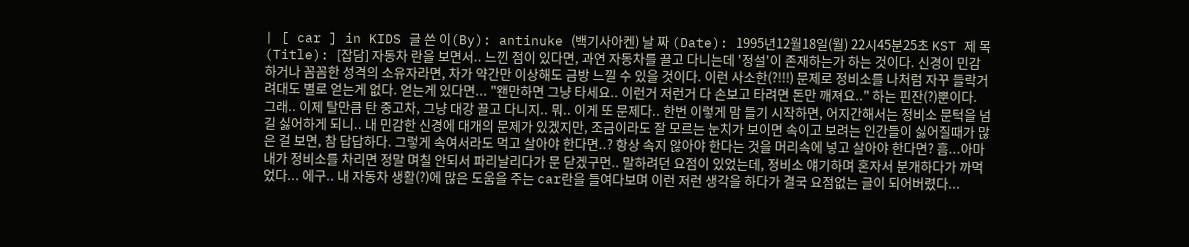| [ car ] in KIDS 글 쓴 이(By): antinuke (백기사아켄) 날 짜 (Date): 1995년12월18일(월) 22시45분25초 KST 제 목(Title): [잡담] 자동차 란을 보면서.. 느낀 점이 있다면, 과연 자동차를 끌고 다니는데 '정설'이 존재하는가 하는 것이다. 신경이 민감하거나 꼼꼼한 성격의 소유자라면, 차가 약간만 이상해도 금방 느낄 수 있을 것이다. 이런 사소한(?!!!) 문제로 정비소를 나처럼 자꾸 들락거려대도 별로 얻는게 없다. 얻는게 있다면... "왠만하면 그냥 타세요.. 이런거 저런거 다 손보고 타려면 돈만 깨져요.." 하는 핀잔(?)뿐이다. 그래.. 이제 탈만큼 탄 중고차, 그냥 대강 끌고 다니지.. 뭐.. 이게 또 문제다.. 한번 이렇게 맘 들기 시작하면, 어지간해서는 정비소 문턱을 넘길 싫어하게 되니.. 내 민감한 신경에 대개의 문제가 있겠지만, 조금이라도 잘 모르는 눈치가 보이면 속이고 보려는 인간들이 싫어질때가 많은 걸 보면, 참 답답하다. 그렇게 속여서라도 먹고 살아야 한다면..? 항상 속지 않아야 한다는 것을 머리속에 넣고 살아야 한다면? 흠...아마 내가 정비소를 차리면 정말 며칠 안되서 파리날리다가 문 닫겠구먼.. 말하려던 요점이 있었는데, 정비소 얘기하며 혼자서 분개하다가 까먹었다... 에구.. 내 자동차 생활(?)에 많은 도움을 주는 car란을 들여다보며 이런 저런 생각을 하다가 결국 요점없는 글이 되어버렸다...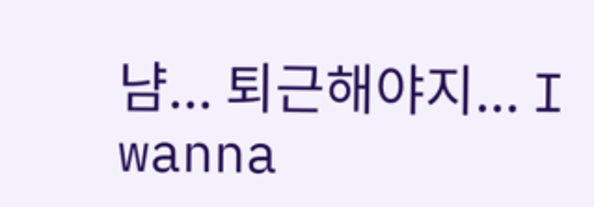냠... 퇴근해야지... I wanna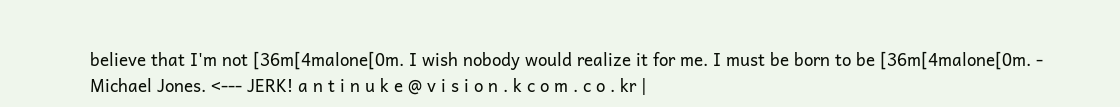believe that I'm not [36m[4malone[0m. I wish nobody would realize it for me. I must be born to be [36m[4malone[0m. - Michael Jones. <--- JERK! a n t i n u k e @ v i s i o n . k c o m . c o . kr |